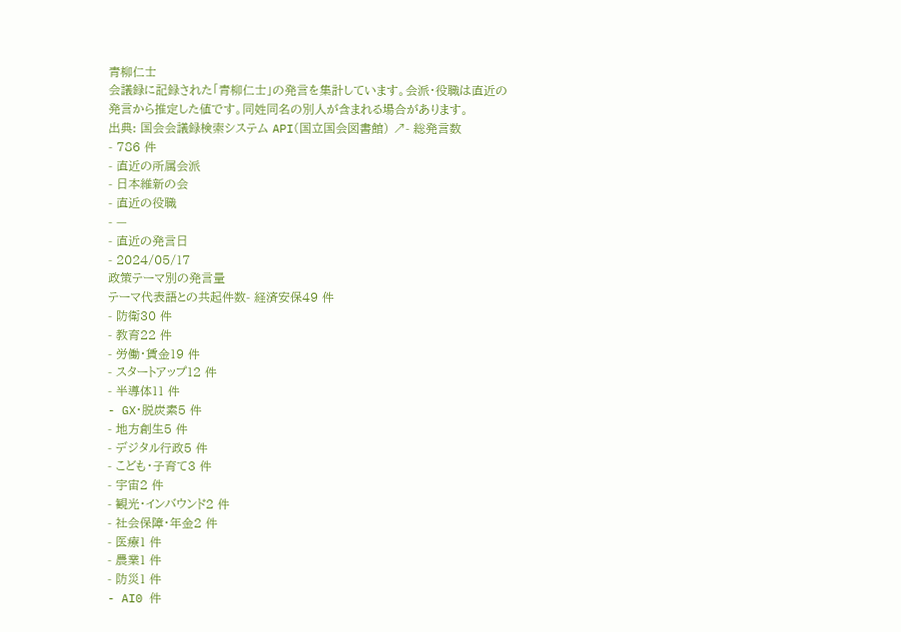青柳仁士
会議録に記録された「青柳仁士」の発言を集計しています。会派・役職は直近の発言から推定した値です。同姓同名の別人が含まれる場合があります。
出典: 国会会議録検索システム API(国立国会図書館) ↗- 総発言数
- 786 件
- 直近の所属会派
- 日本維新の会
- 直近の役職
- —
- 直近の発言日
- 2024/05/17
政策テーマ別の発言量
テーマ代表語との共起件数- 経済安保49 件
- 防衛30 件
- 教育22 件
- 労働・賃金19 件
- スタートアップ12 件
- 半導体11 件
- GX・脱炭素5 件
- 地方創生5 件
- デジタル行政5 件
- こども・子育て3 件
- 宇宙2 件
- 観光・インバウンド2 件
- 社会保障・年金2 件
- 医療1 件
- 農業1 件
- 防災1 件
- AI0 件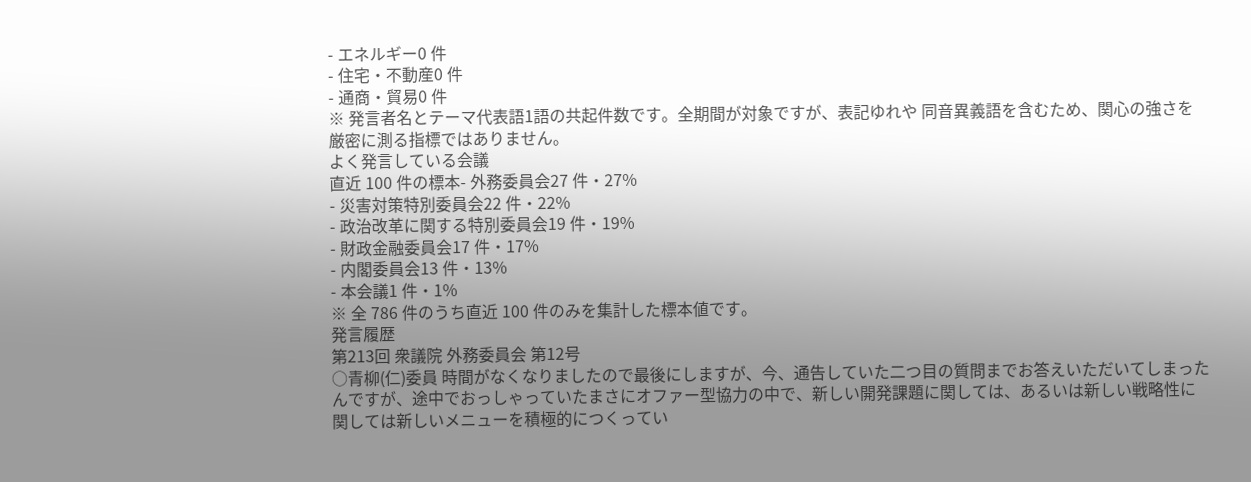- エネルギー0 件
- 住宅・不動産0 件
- 通商・貿易0 件
※ 発言者名とテーマ代表語1語の共起件数です。全期間が対象ですが、表記ゆれや 同音異義語を含むため、関心の強さを厳密に測る指標ではありません。
よく発言している会議
直近 100 件の標本- 外務委員会27 件・27%
- 災害対策特別委員会22 件・22%
- 政治改革に関する特別委員会19 件・19%
- 財政金融委員会17 件・17%
- 内閣委員会13 件・13%
- 本会議1 件・1%
※ 全 786 件のうち直近 100 件のみを集計した標本値です。
発言履歴
第213回 衆議院 外務委員会 第12号
○青柳(仁)委員 時間がなくなりましたので最後にしますが、今、通告していた二つ目の質問までお答えいただいてしまったんですが、途中でおっしゃっていたまさにオファー型協力の中で、新しい開発課題に関しては、あるいは新しい戦略性に関しては新しいメニューを積極的につくってい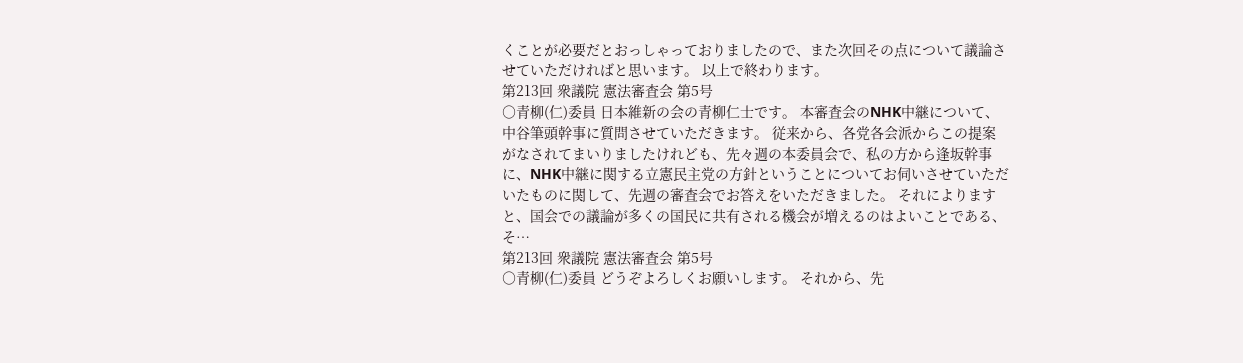くことが必要だとおっしゃっておりましたので、また次回その点について議論させていただければと思います。 以上で終わります。
第213回 衆議院 憲法審査会 第5号
○青柳(仁)委員 日本維新の会の青柳仁士です。 本審査会のNHK中継について、中谷筆頭幹事に質問させていただきます。 従来から、各党各会派からこの提案がなされてまいりましたけれども、先々週の本委員会で、私の方から逢坂幹事に、NHK中継に関する立憲民主党の方針ということについてお伺いさせていただいたものに関して、先週の審査会でお答えをいただきました。 それによりますと、国会での議論が多くの国民に共有される機会が増えるのはよいことである、そ…
第213回 衆議院 憲法審査会 第5号
○青柳(仁)委員 どうぞよろしくお願いします。 それから、先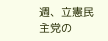週、立憲民主党の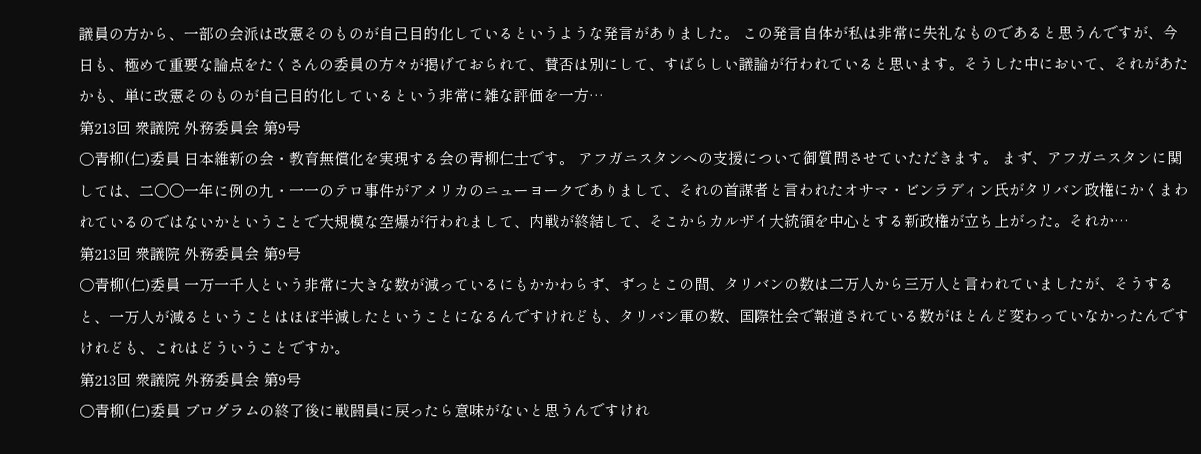議員の方から、一部の会派は改憲そのものが自己目的化しているというような発言がありました。 この発言自体が私は非常に失礼なものであると思うんですが、今日も、極めて重要な論点をたくさんの委員の方々が掲げておられて、賛否は別にして、すばらしい議論が行われていると思います。そうした中において、それがあたかも、単に改憲そのものが自己目的化しているという非常に雑な評価を一方…
第213回 衆議院 外務委員会 第9号
○青柳(仁)委員 日本維新の会・教育無償化を実現する会の青柳仁士です。 アフガニスタンへの支援について御質問させていただきます。 まず、アフガニスタンに関しては、二〇〇一年に例の九・一一のテロ事件がアメリカのニューヨークでありまして、それの首謀者と言われたオサマ・ビンラディン氏がタリバン政権にかくまわれているのではないかということで大規模な空爆が行われまして、内戦が終結して、そこからカルザイ大統領を中心とする新政権が立ち上がった。それか…
第213回 衆議院 外務委員会 第9号
○青柳(仁)委員 一万一千人という非常に大きな数が減っているにもかかわらず、ずっとこの間、タリバンの数は二万人から三万人と言われていましたが、そうすると、一万人が減るということはほぼ半減したということになるんですけれども、タリバン軍の数、国際社会で報道されている数がほとんど変わっていなかったんですけれども、これはどういうことですか。
第213回 衆議院 外務委員会 第9号
○青柳(仁)委員 プログラムの終了後に戦闘員に戻ったら意味がないと思うんですけれ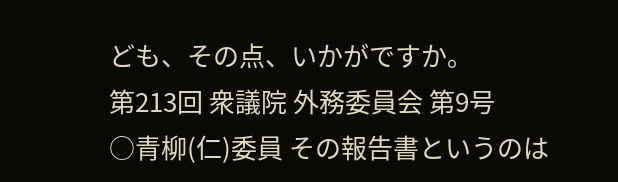ども、その点、いかがですか。
第213回 衆議院 外務委員会 第9号
○青柳(仁)委員 その報告書というのは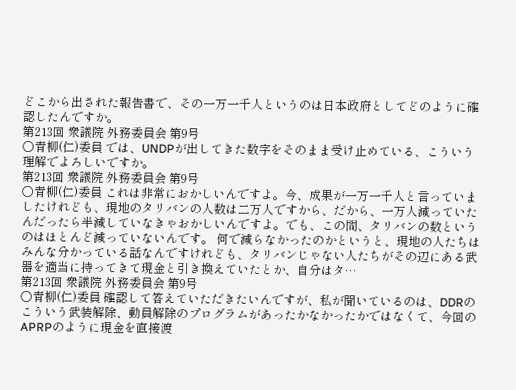どこから出された報告書で、その一万一千人というのは日本政府としてどのように確認したんですか。
第213回 衆議院 外務委員会 第9号
○青柳(仁)委員 では、UNDPが出してきた数字をそのまま受け止めている、こういう理解でよろしいですか。
第213回 衆議院 外務委員会 第9号
○青柳(仁)委員 これは非常におかしいんですよ。今、成果が一万一千人と言っていましたけれども、現地のタリバンの人数は二万人ですから、だから、一万人減っていたんだったら半減していなきゃおかしいんですよ。でも、この間、タリバンの数というのはほとんど減っていないんです。 何で減らなかったのかというと、現地の人たちはみんな分かっている話なんですけれども、タリバンじゃない人たちがその辺にある武器を適当に持ってきて現金と引き換えていたとか、自分はタ…
第213回 衆議院 外務委員会 第9号
○青柳(仁)委員 確認して答えていただきたいんですが、私が聞いているのは、DDRのこういう武装解除、動員解除のプログラムがあったかなかったかではなくて、今回のAPRPのように現金を直接渡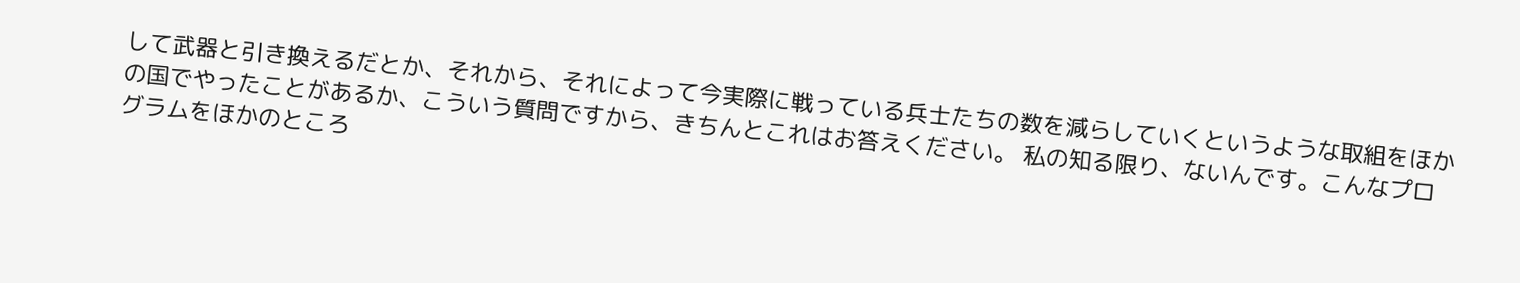して武器と引き換えるだとか、それから、それによって今実際に戦っている兵士たちの数を減らしていくというような取組をほかの国でやったことがあるか、こういう質問ですから、きちんとこれはお答えください。 私の知る限り、ないんです。こんなプログラムをほかのところ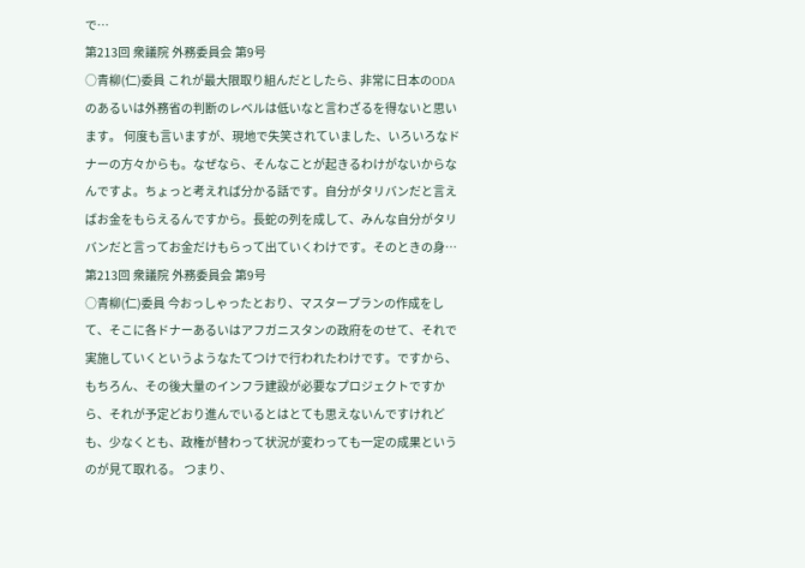で…
第213回 衆議院 外務委員会 第9号
○青柳(仁)委員 これが最大限取り組んだとしたら、非常に日本のODAのあるいは外務省の判断のレベルは低いなと言わざるを得ないと思います。 何度も言いますが、現地で失笑されていました、いろいろなドナーの方々からも。なぜなら、そんなことが起きるわけがないからなんですよ。ちょっと考えれば分かる話です。自分がタリバンだと言えばお金をもらえるんですから。長蛇の列を成して、みんな自分がタリバンだと言ってお金だけもらって出ていくわけです。そのときの身…
第213回 衆議院 外務委員会 第9号
○青柳(仁)委員 今おっしゃったとおり、マスタープランの作成をして、そこに各ドナーあるいはアフガニスタンの政府をのせて、それで実施していくというようなたてつけで行われたわけです。ですから、もちろん、その後大量のインフラ建設が必要なプロジェクトですから、それが予定どおり進んでいるとはとても思えないんですけれども、少なくとも、政権が替わって状況が変わっても一定の成果というのが見て取れる。 つまり、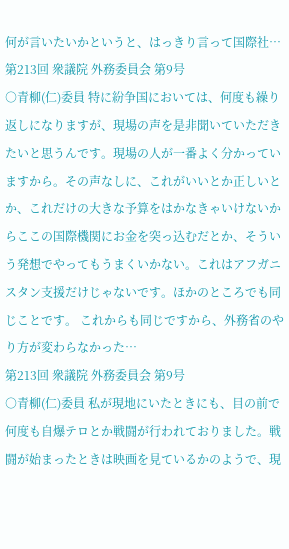何が言いたいかというと、はっきり言って国際社…
第213回 衆議院 外務委員会 第9号
○青柳(仁)委員 特に紛争国においては、何度も繰り返しになりますが、現場の声を是非聞いていただきたいと思うんです。現場の人が一番よく分かっていますから。その声なしに、これがいいとか正しいとか、これだけの大きな予算をはかなきゃいけないからここの国際機関にお金を突っ込むだとか、そういう発想でやってもうまくいかない。これはアフガニスタン支援だけじゃないです。ほかのところでも同じことです。 これからも同じですから、外務省のやり方が変わらなかった…
第213回 衆議院 外務委員会 第9号
○青柳(仁)委員 私が現地にいたときにも、目の前で何度も自爆テロとか戦闘が行われておりました。戦闘が始まったときは映画を見ているかのようで、現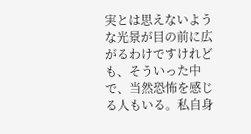実とは思えないような光景が目の前に広がるわけですけれども、そういった中で、当然恐怖を感じる人もいる。私自身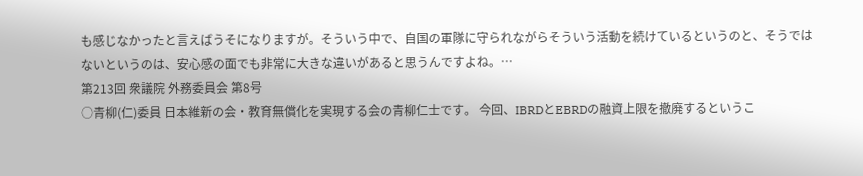も感じなかったと言えばうそになりますが。そういう中で、自国の軍隊に守られながらそういう活動を続けているというのと、そうではないというのは、安心感の面でも非常に大きな違いがあると思うんですよね。…
第213回 衆議院 外務委員会 第8号
○青柳(仁)委員 日本維新の会・教育無償化を実現する会の青柳仁士です。 今回、IBRDとEBRDの融資上限を撤廃するというこ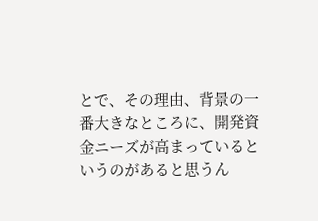とで、その理由、背景の一番大きなところに、開発資金ニーズが高まっているというのがあると思うん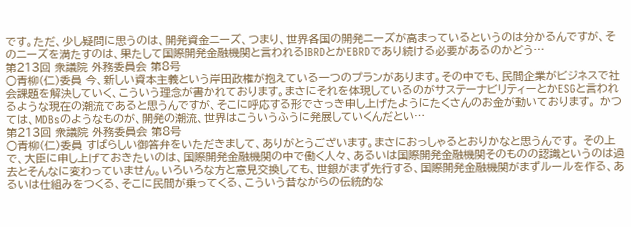です。ただ、少し疑問に思うのは、開発資金ニーズ、つまり、世界各国の開発ニーズが高まっているというのは分かるんですが、そのニーズを満たすのは、果たして国際開発金融機関と言われるIBRDとかEBRDであり続ける必要があるのかどう…
第213回 衆議院 外務委員会 第8号
○青柳(仁)委員 今、新しい資本主義という岸田政権が抱えている一つのプランがあります。その中でも、民間企業がビジネスで社会課題を解決していく、こういう理念が書かれております。まさにそれを体現しているのがサステーナビリティーとかESGと言われるような現在の潮流であると思うんですが、そこに呼応する形でさっき申し上げたようにたくさんのお金が動いております。 かつては、MDBsのようなものが、開発の潮流、世界はこういうふうに発展していくんだとい…
第213回 衆議院 外務委員会 第8号
○青柳(仁)委員 すばらしい御答弁をいただきまして、ありがとうございます。まさにおっしゃるとおりかなと思うんです。 その上で、大臣に申し上げておきたいのは、国際開発金融機関の中で働く人々、あるいは国際開発金融機関そのものの認識というのは過去とそんなに変わっていません。いろいろな方と意見交換しても、世銀がまず先行する、国際開発金融機関がまずルールを作る、あるいは仕組みをつくる、そこに民間が乗ってくる、こういう昔ながらの伝統的な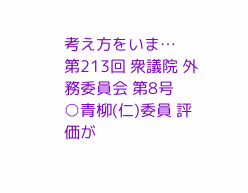考え方をいま…
第213回 衆議院 外務委員会 第8号
○青柳(仁)委員 評価が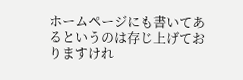ホームページにも書いてあるというのは存じ上げておりますけれ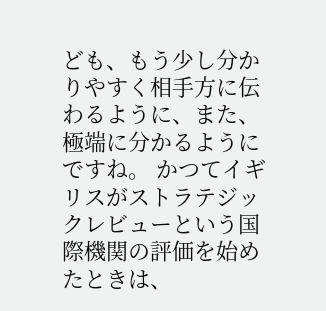ども、もう少し分かりやすく相手方に伝わるように、また、極端に分かるようにですね。 かつてイギリスがストラテジックレビューという国際機関の評価を始めたときは、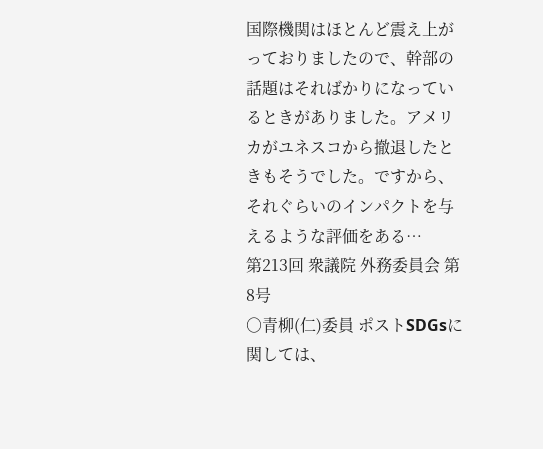国際機関はほとんど震え上がっておりましたので、幹部の話題はそればかりになっているときがありました。アメリカがユネスコから撤退したときもそうでした。ですから、それぐらいのインパクトを与えるような評価をある…
第213回 衆議院 外務委員会 第8号
○青柳(仁)委員 ポストSDGsに関しては、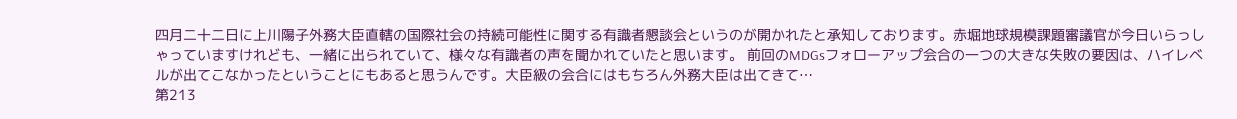四月二十二日に上川陽子外務大臣直轄の国際社会の持続可能性に関する有識者懇談会というのが開かれたと承知しております。赤堀地球規模課題審議官が今日いらっしゃっていますけれども、一緒に出られていて、様々な有識者の声を聞かれていたと思います。 前回のMDGsフォローアップ会合の一つの大きな失敗の要因は、ハイレベルが出てこなかったということにもあると思うんです。大臣級の会合にはもちろん外務大臣は出てきて…
第213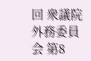回 衆議院 外務委員会 第8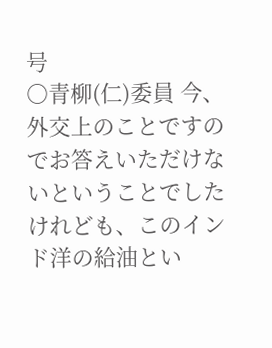号
○青柳(仁)委員 今、外交上のことですのでお答えいただけないということでしたけれども、このインド洋の給油とい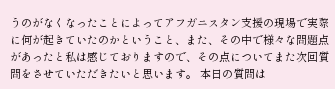うのがなくなったことによってアフガニスタン支援の現場で実際に何が起きていたのかということ、また、その中で様々な問題点があったと私は感じておりますので、その点についてまた次回質問をさせていただきたいと思います。 本日の質問は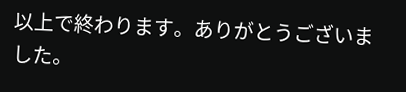以上で終わります。ありがとうございました。